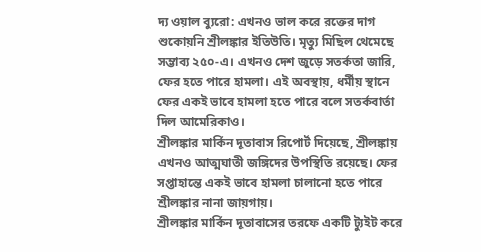দ্য ওয়াল ব্যুরো: এখনও ভাল করে রক্তের দাগ শুকোয়নি শ্রীলঙ্কার ইতিউতি। মৃত্যু মিছিল থেমেছে সম্ভাব্য ২৫০-এ। এখনও দেশ জুড়ে সতর্কতা জারি, ফের হতে পারে হামলা। এই অবস্থায়, ধর্মীয় স্থানে ফের একই ভাবে হামলা হতে পারে বলে সতর্কবার্তা দিল আমেরিকাও।
শ্রীলঙ্কার মার্কিন দূতাবাস রিপোর্ট দিয়েছে, শ্রীলঙ্কায় এখনও আত্মঘাতী জঙ্গিদের উপস্থিতি রয়েছে। ফের সপ্তাহান্তে একই ভাবে হামলা চালানো হতে পারে শ্রীলঙ্কার নানা জায়গায়।
শ্রীলঙ্কার মার্কিন দূতাবাসের তরফে একটি ট্যুইট করে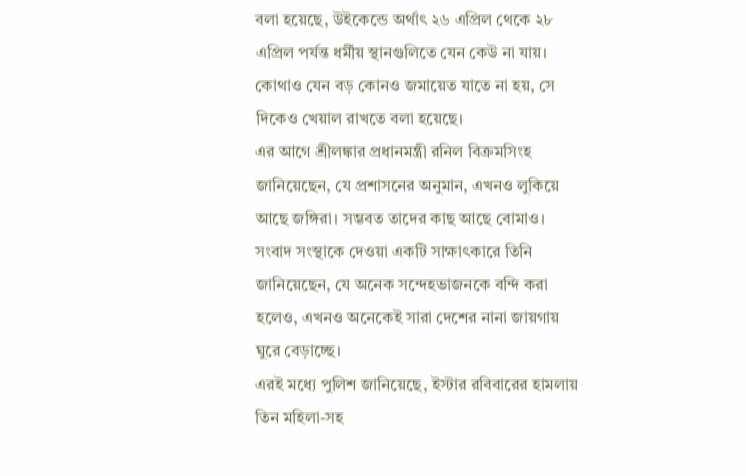বলা হয়েছে, উইকেন্ডে অর্থাৎ ২৬ এপ্রিল থেকে ২৮ এপ্রিল পর্যন্ত ধর্মীয় স্থানগুলিতে যেন কেউ না যায়। কোথাও যেন বড় কোনও জমায়েত যাতে না হয়, সে দিকেও খেয়াল রাখতে বলা হয়েছে।
এর আগে শ্রীলঙ্কার প্রধানমন্ত্রী রনিল বিক্রমসিংহ জানিয়েছেন, যে প্রশাসনের অনুমান, এখনও লুকিয়ে আছে জঙ্গিরা। সম্ভবত তাদের কাছ আছে বোমাও। সংবাদ সংস্থাকে দেওয়া একটি সাক্ষাৎকারে তিনি জানিয়েছেন, যে অনেক সন্দেহভাজনকে বন্দি করা হলেও, এখনও অনেকেই সারা দেশের নানা জায়গায় ঘুরে বেড়াচ্ছে।
এরই মধ্যে পুলিশ জানিয়েছে, ইস্টার রবিবারের হামলায় তিন মহিলা-সহ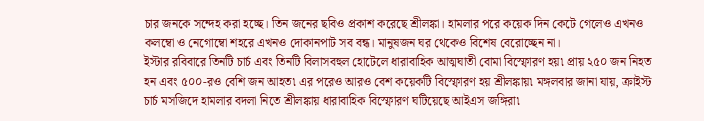চার জনকে সন্দেহ করা হচ্ছে। তিন জনের ছবিও প্রকাশ করেছে শ্রীলঙ্কা। হামলার পরে কয়েক দিন কেটে গেলেও এখনও কলম্বো ও নেগোম্বো শহরে এখনও দোকানপাট সব বন্ধ। মানুষজন ঘর থেকেও বিশেষ বেরোচ্ছেন না।
ইস্টার রবিবারে তিনটি চার্চ এবং তিনটি বিলাসবহুল হোটেলে ধারাবাহিক আত্মঘাতী বোমা বিস্ফোরণ হয়৷ প্রায় ২৫০ জন নিহত হন এবং ৫০০-রও বেশি জন আহত৷ এর পরেও আরও বেশ কয়েকটি বিস্ফোরণ হয় শ্রীলঙ্কায়৷ মঙ্গলবার জানা যায়, ক্রাইস্ট চার্চ মসজিদে হামলার বদলা নিতে শ্রীলঙ্কায় ধারাবাহিক বিস্ফোরণ ঘটিয়েছে আইএস জঙ্গিরা৷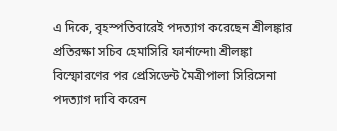এ দিকে, বৃহস্পতিবারেই পদত্যাগ করেছেন শ্রীলঙ্কার প্রতিরক্ষা সচিব হেমাসিরি ফার্নান্দো৷ শ্রীলঙ্কা বিস্ফোরণের পর প্রেসিডেন্ট মৈত্রীপালা সিরিসেনা পদত্যাগ দাবি করেন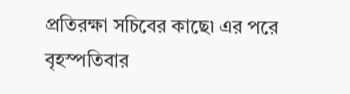প্রতিরক্ষা সচিবের কাছে৷ এর পরে বৃহস্পতিবার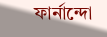ফার্নান্দো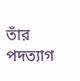তাঁর পদত্যাগ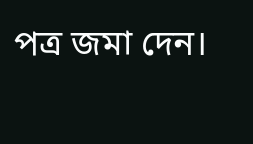পত্র জমা দেন।